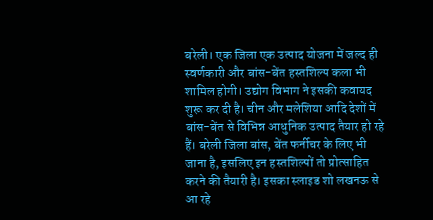बरेली। एक जिला एक उत्पाद योजना में जल्द ही स्वर्णकारी और बांस-बेंत हस्तशिल्प कला भी शामिल होगी। उद्योग विभाग ने इसकी कवायद शुरू कर दी है। चीन और मलेशिया आदि देशों में बांस-बेंत से विभिन्न आधुनिक उत्पाद तैयार हो रहे हैं। बरेली जिला बांस, बेंत फर्नीचर के लिए भी जाना है, इसलिए इन हस्तशिल्पों तो प्रोत्साहित करने की तैयारी है। इसका स्लाइड शो लखनऊ से आ रहे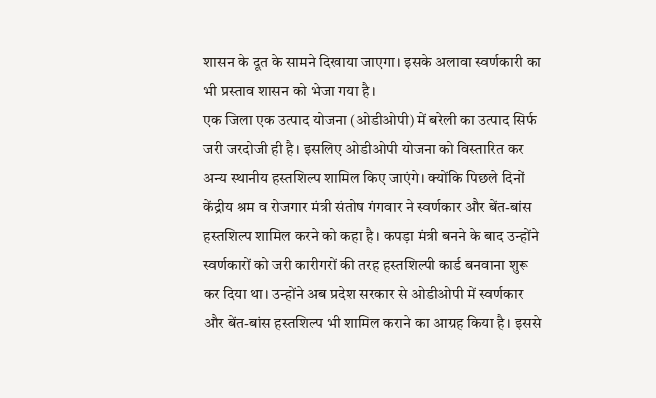शासन के दूत के सामने दिखाया जाएगा। इसके अलावा स्वर्णकारी का भी प्रस्ताव शासन को भेजा गया है।
एक जिला एक उत्पाद योजना (ओडीओपी) में बरेली का उत्पाद सिर्फ जरी जरदोजी ही है। इसलिए ओडीओपी योजना को विस्तारित कर अन्य स्थानीय हस्तशिल्प शामिल किए जाएंगे। क्योंकि पिछले दिनों केंद्रीय श्रम व रोजगार मंत्री संतोष गंगवार ने स्वर्णकार और बेंत-बांस हस्तशिल्प शामिल करने को कहा है। कपड़ा मंत्री बनने के बाद उन्होंने स्वर्णकारों को जरी कारीगरों की तरह हस्तशिल्पी कार्ड बनवाना शुरू कर दिया था। उन्होंने अब प्रदेश सरकार से ओडीओपी में स्वर्णकार और बेंत-बांस हस्तशिल्प भी शामिल कराने का आग्रह किया है। इससे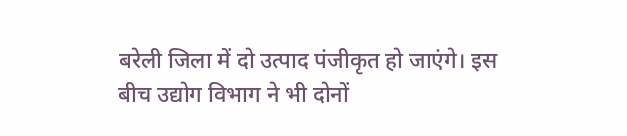बरेली जिला में दो उत्पाद पंजीकृत हो जाएंगे। इस बीच उद्योग विभाग ने भी दोनों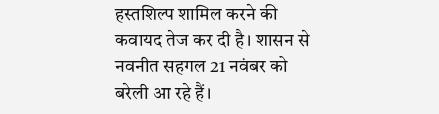हस्तशिल्प शामिल करने की कवायद तेज कर दी है। शासन से नवनीत सहगल 21 नवंबर को बरेली आ रहे हैं।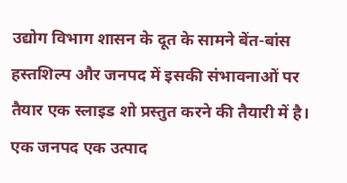उद्योग विभाग शासन के दूत के सामने बेंत-बांस हस्तशिल्प और जनपद में इसकी संभावनाओं पर तैयार एक स्लाइड शो प्रस्तुत करने की तैयारी में है।
एक जनपद एक उत्पाद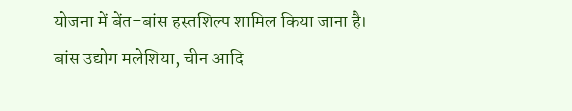योजना में बेंत-बांस हस्तशिल्प शामिल किया जाना है। बांस उद्योग मलेशिया, चीन आदि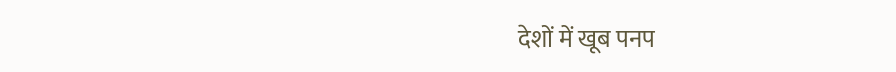देशों में खूब पनप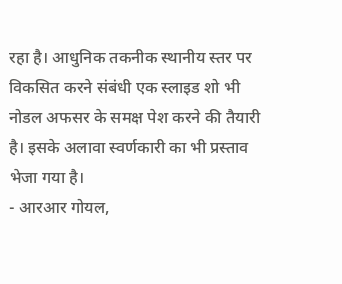रहा है। आधुनिक तकनीक स्थानीय स्तर पर विकसित करने संबंधी एक स्लाइड शो भी नोडल अफसर के समक्ष पेश करने की तैयारी है। इसके अलावा स्वर्णकारी का भी प्रस्ताव भेजा गया है।
- आरआर गोयल,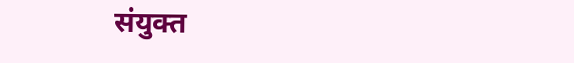संयुक्त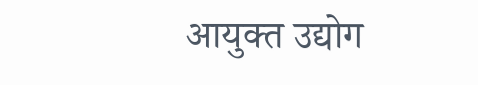आयुक्त उद्योग